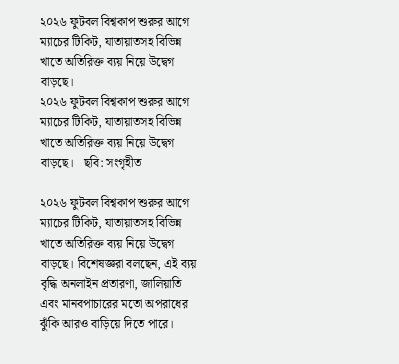২০২৬ ফুটবল বিশ্বকাপ শুরুর আগে ম্যাচের টিকিট, যাতায়াতসহ বিভিন্ন খাতে অতিরিক্ত ব্যয় নিয়ে উদ্বেগ বাড়ছে।
২০২৬ ফুটবল বিশ্বকাপ শুরুর আগে ম্যাচের টিকিট, যাতায়াতসহ বিভিন্ন খাতে অতিরিক্ত ব্যয় নিয়ে উদ্বেগ বাড়ছে।   ছবি: সংগৃহীত

২০২৬ ফুটবল বিশ্বকাপ শুরুর আগে ম্যাচের টিকিট, যাতায়াতসহ বিভিন্ন খাতে অতিরিক্ত ব্যয় নিয়ে উদ্বেগ বাড়ছে। বিশেষজ্ঞরা বলছেন, এই ব্যয় বৃদ্ধি অনলাইন প্রতারণা, জালিয়াতি এবং মানবপাচারের মতো অপরাধের ঝুঁকি আরও বাড়িয়ে দিতে পারে।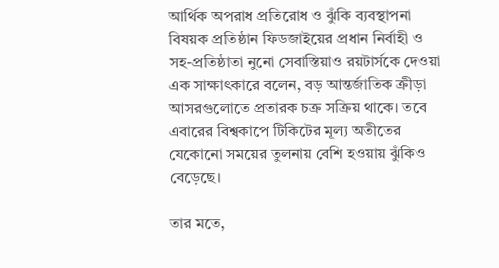আর্থিক অপরাধ প্রতিরোধ ও ঝুঁকি ব্যবস্থাপনা বিষয়ক প্রতিষ্ঠান ফিডজাইয়ের প্রধান নির্বাহী ও সহ-প্রতিষ্ঠাতা নুনো সেবাস্তিয়াও রয়টার্সকে দেওয়া এক সাক্ষাৎকারে বলেন, বড় আন্তর্জাতিক ক্রীড়া আসরগুলোতে প্রতারক চক্র সক্রিয় থাকে। তবে এবারের বিশ্বকাপে টিকিটের মূল্য অতীতের যেকোনো সময়ের তুলনায় বেশি হওয়ায় ঝুঁকিও বেড়েছে।

তার মতে,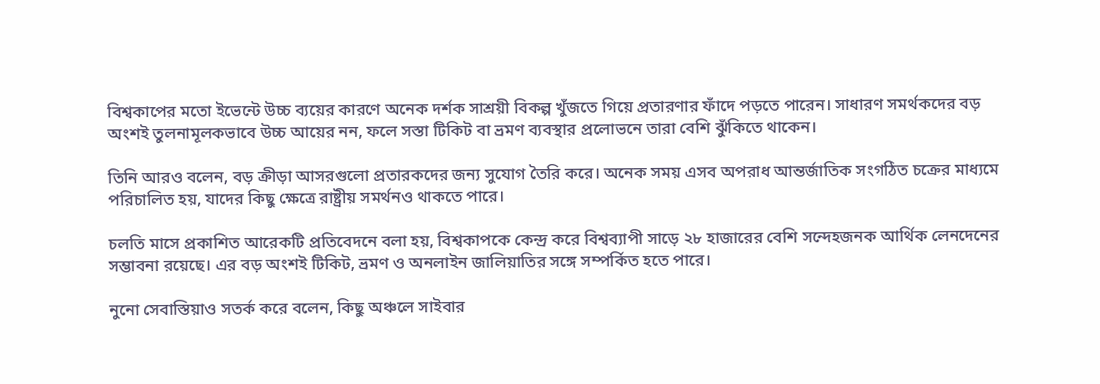বিশ্বকাপের মতো ইভেন্টে উচ্চ ব্যয়ের কারণে অনেক দর্শক সাশ্রয়ী বিকল্প খুঁজতে গিয়ে প্রতারণার ফাঁদে পড়তে পারেন। সাধারণ সমর্থকদের বড় অংশই তুলনামূলকভাবে উচ্চ আয়ের নন, ফলে সস্তা টিকিট বা ভ্রমণ ব্যবস্থার প্রলোভনে তারা বেশি ঝুঁকিতে থাকেন।

তিনি আরও বলেন, বড় ক্রীড়া আসরগুলো প্রতারকদের জন্য সুযোগ তৈরি করে। অনেক সময় এসব অপরাধ আন্তর্জাতিক সংগঠিত চক্রের মাধ্যমে পরিচালিত হয়, যাদের কিছু ক্ষেত্রে রাষ্ট্রীয় সমর্থনও থাকতে পারে।

চলতি মাসে প্রকাশিত আরেকটি প্রতিবেদনে বলা হয়, বিশ্বকাপকে কেন্দ্র করে বিশ্বব্যাপী সাড়ে ২৮ হাজারের বেশি সন্দেহজনক আর্থিক লেনদেনের সম্ভাবনা রয়েছে। এর বড় অংশই টিকিট, ভ্রমণ ও অনলাইন জালিয়াতির সঙ্গে সম্পর্কিত হতে পারে।

নুনো সেবাস্তিয়াও সতর্ক করে বলেন, কিছু অঞ্চলে সাইবার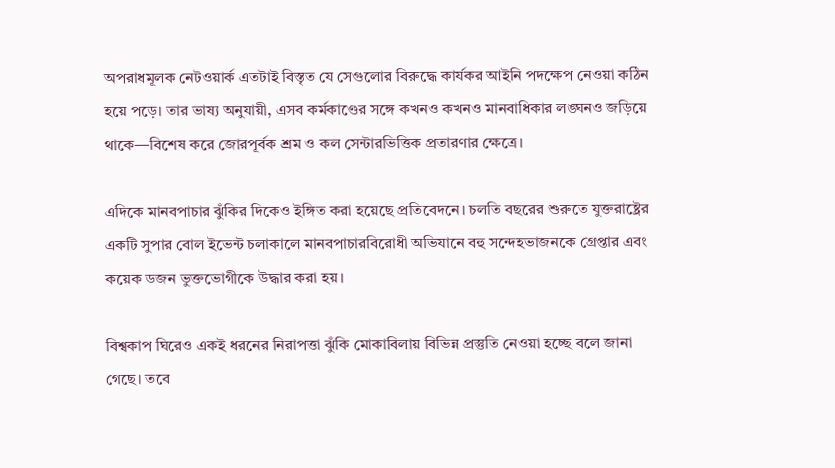অপরাধমূলক নেটওয়ার্ক এতটাই বিস্তৃত যে সেগুলোর বিরুদ্ধে কার্যকর আইনি পদক্ষেপ নেওয়া কঠিন হয়ে পড়ে। তার ভাষ্য অনুযায়ী, এসব কর্মকাণ্ডের সঙ্গে কখনও কখনও মানবাধিকার লঙ্ঘনও জড়িয়ে থাকে—বিশেষ করে জোরপূর্বক শ্রম ও কল সেন্টারভিত্তিক প্রতারণার ক্ষেত্রে।

এদিকে মানবপাচার ঝুঁকির দিকেও ইঙ্গিত করা হয়েছে প্রতিবেদনে। চলতি বছরের শুরুতে যুক্তরাষ্ট্রের একটি সুপার বোল ইভেন্ট চলাকালে মানবপাচারবিরোধী অভিযানে বহু সন্দেহভাজনকে গ্রেপ্তার এবং কয়েক ডজন ভুক্তভোগীকে উদ্ধার করা হয়।

বিশ্বকাপ ঘিরেও একই ধরনের নিরাপত্তা ঝুঁকি মোকাবিলায় বিভিন্ন প্রস্তুতি নেওয়া হচ্ছে বলে জানা গেছে। তবে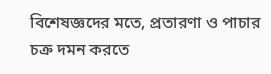বিশেষজ্ঞদের মতে, প্রতারণা ও পাচার চক্র দমন করতে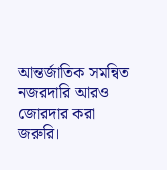আন্তর্জাতিক সমন্বিত নজরদারি আরও জোরদার করা জরুরি।